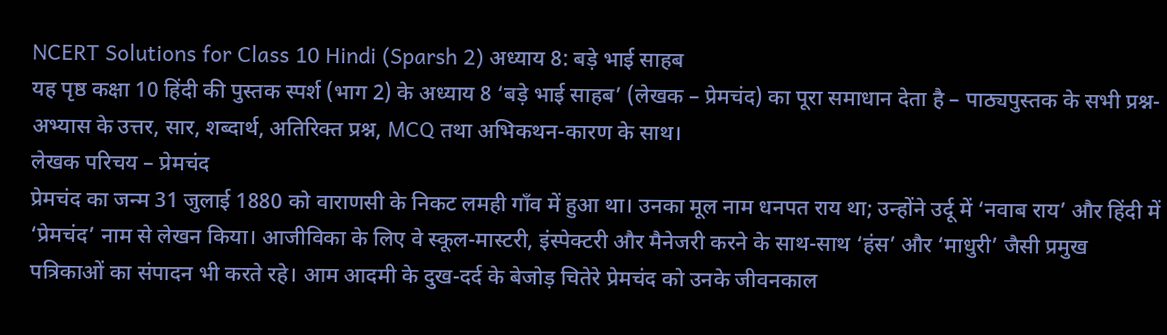NCERT Solutions for Class 10 Hindi (Sparsh 2) अध्याय 8: बड़े भाई साहब
यह पृष्ठ कक्षा 10 हिंदी की पुस्तक स्पर्श (भाग 2) के अध्याय 8 ‘बड़े भाई साहब’ (लेखक – प्रेमचंद) का पूरा समाधान देता है – पाठ्यपुस्तक के सभी प्रश्न-अभ्यास के उत्तर, सार, शब्दार्थ, अतिरिक्त प्रश्न, MCQ तथा अभिकथन-कारण के साथ।
लेखक परिचय – प्रेमचंद
प्रेमचंद का जन्म 31 जुलाई 1880 को वाराणसी के निकट लमही गाँव में हुआ था। उनका मूल नाम धनपत राय था; उन्होंने उर्दू में ‘नवाब राय’ और हिंदी में ‘प्रेमचंद’ नाम से लेखन किया। आजीविका के लिए वे स्कूल-मास्टरी, इंस्पेक्टरी और मैनेजरी करने के साथ-साथ ‘हंस’ और ‘माधुरी’ जैसी प्रमुख पत्रिकाओं का संपादन भी करते रहे। आम आदमी के दुख-दर्द के बेजोड़ चितेरे प्रेमचंद को उनके जीवनकाल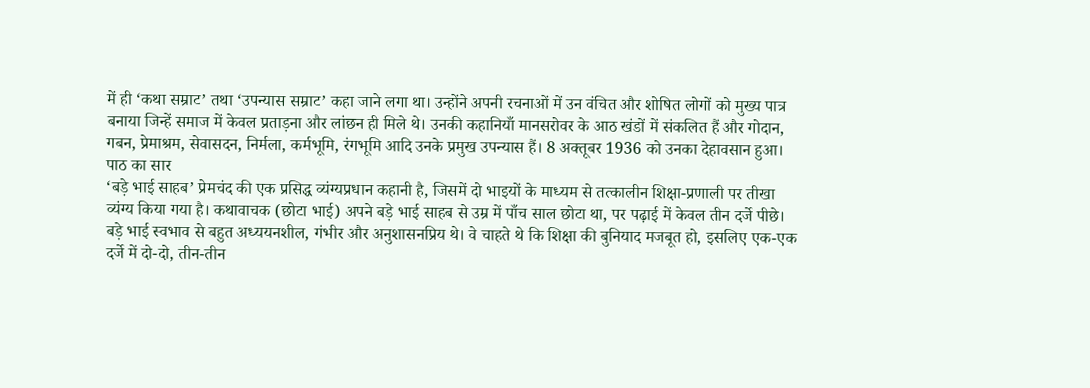में ही ‘कथा सम्राट’ तथा ‘उपन्यास सम्राट’ कहा जाने लगा था। उन्होंने अपनी रचनाओं में उन वंचित और शोषित लोगों को मुख्य पात्र बनाया जिन्हें समाज में केवल प्रताड़ना और लांछन ही मिले थे। उनकी कहानियाँ मानसरोवर के आठ खंडों में संकलित हैं और गोदान, गबन, प्रेमाश्रम, सेवासदन, निर्मला, कर्मभूमि, रंगभूमि आदि उनके प्रमुख उपन्यास हैं। 8 अक्तूबर 1936 को उनका देहावसान हुआ।
पाठ का सार
‘बड़े भाई साहब’ प्रेमचंद की एक प्रसिद्ध व्यंग्यप्रधान कहानी है, जिसमें दो भाइयों के माध्यम से तत्कालीन शिक्षा-प्रणाली पर तीखा व्यंग्य किया गया है। कथावाचक (छोटा भाई) अपने बड़े भाई साहब से उम्र में पाँच साल छोटा था, पर पढ़ाई में केवल तीन दर्जे पीछे। बड़े भाई स्वभाव से बहुत अध्ययनशील, गंभीर और अनुशासनप्रिय थे। वे चाहते थे कि शिक्षा की बुनियाद मजबूत हो, इसलिए एक-एक दर्जे में दो-दो, तीन-तीन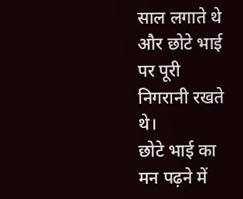साल लगाते थे और छोटे भाई पर पूरी निगरानी रखते थे।
छोटे भाई का मन पढ़ने में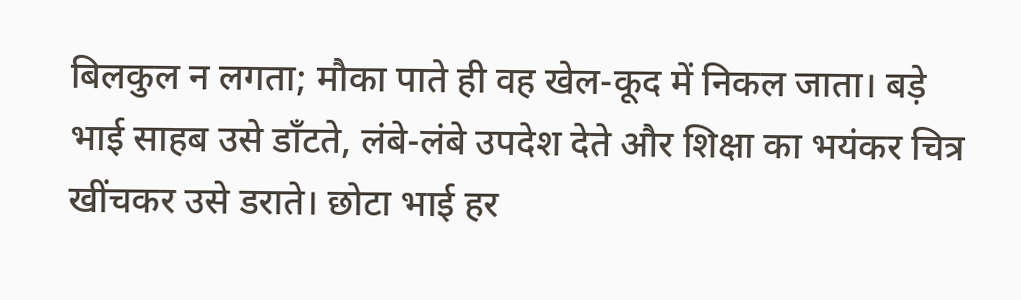बिलकुल न लगता; मौका पाते ही वह खेल-कूद में निकल जाता। बड़े भाई साहब उसे डाँटते, लंबे-लंबे उपदेश देते और शिक्षा का भयंकर चित्र खींचकर उसे डराते। छोटा भाई हर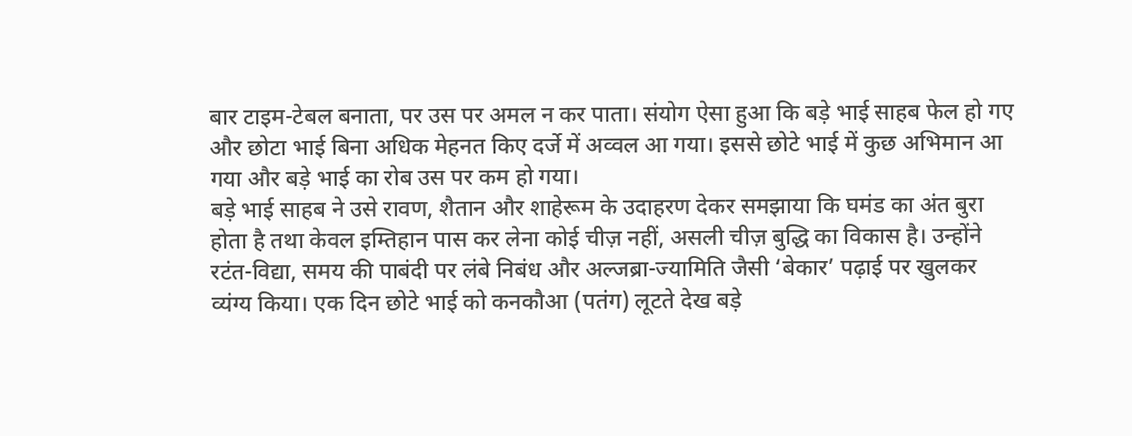बार टाइम-टेबल बनाता, पर उस पर अमल न कर पाता। संयोग ऐसा हुआ कि बड़े भाई साहब फेल हो गए और छोटा भाई बिना अधिक मेहनत किए दर्जे में अव्वल आ गया। इससे छोटे भाई में कुछ अभिमान आ गया और बड़े भाई का रोब उस पर कम हो गया।
बड़े भाई साहब ने उसे रावण, शैतान और शाहेरूम के उदाहरण देकर समझाया कि घमंड का अंत बुरा होता है तथा केवल इम्तिहान पास कर लेना कोई चीज़ नहीं, असली चीज़ बुद्धि का विकास है। उन्होंने रटंत-विद्या, समय की पाबंदी पर लंबे निबंध और अल्जब्रा-ज्यामिति जैसी ‘बेकार’ पढ़ाई पर खुलकर व्यंग्य किया। एक दिन छोटे भाई को कनकौआ (पतंग) लूटते देख बड़े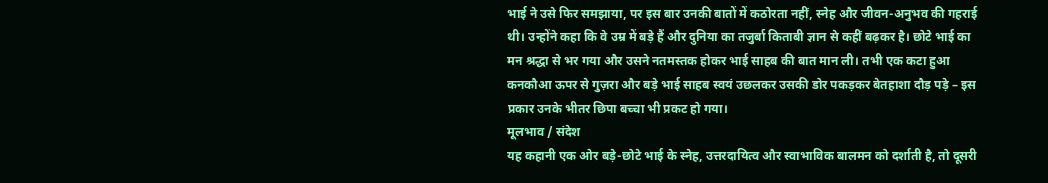भाई ने उसे फिर समझाया, पर इस बार उनकी बातों में कठोरता नहीं, स्नेह और जीवन-अनुभव की गहराई थी। उन्होंने कहा कि वे उम्र में बड़े हैं और दुनिया का तजुर्बा किताबी ज्ञान से कहीं बढ़कर है। छोटे भाई का मन श्रद्धा से भर गया और उसने नतमस्तक होकर भाई साहब की बात मान ली। तभी एक कटा हुआ कनकौआ ऊपर से गुज़रा और बड़े भाई साहब स्वयं उछलकर उसकी डोर पकड़कर बेतहाशा दौड़ पड़े – इस प्रकार उनके भीतर छिपा बच्चा भी प्रकट हो गया।
मूलभाव / संदेश
यह कहानी एक ओर बड़े-छोटे भाई के स्नेह, उत्तरदायित्व और स्वाभाविक बालमन को दर्शाती है, तो दूसरी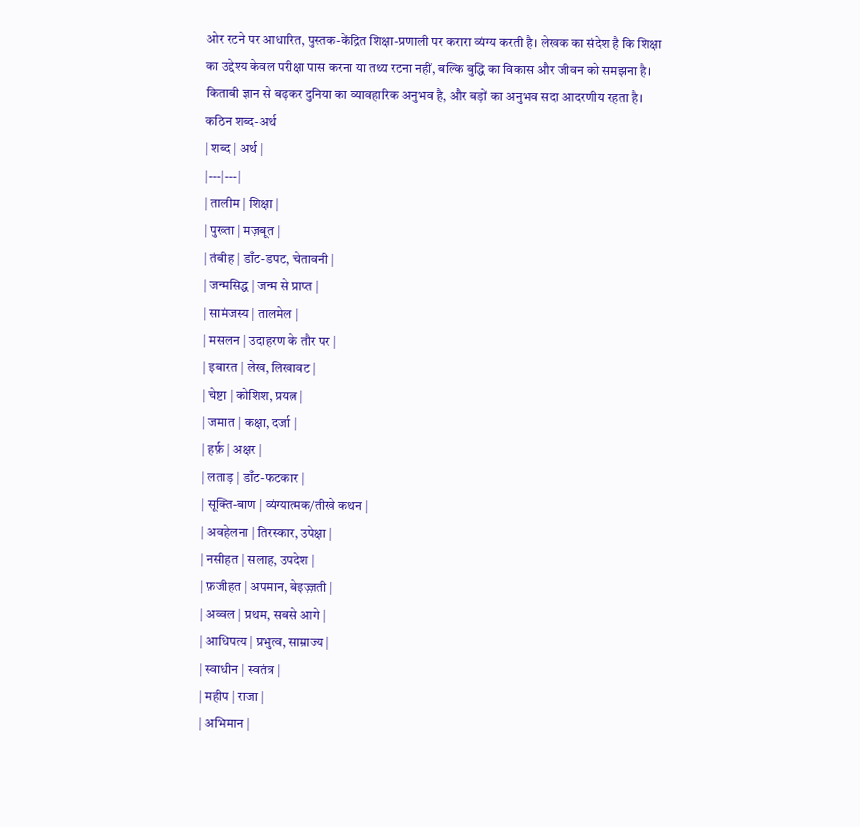ओर रटने पर आधारित, पुस्तक-केंद्रित शिक्षा-प्रणाली पर करारा व्यंग्य करती है। लेखक का संदेश है कि शिक्षा का उद्देश्य केवल परीक्षा पास करना या तथ्य रटना नहीं, बल्कि बुद्धि का विकास और जीवन को समझना है। किताबी ज्ञान से बढ़कर दुनिया का व्यावहारिक अनुभव है, और बड़ों का अनुभव सदा आदरणीय रहता है।
कठिन शब्द-अर्थ
| शब्द | अर्थ |
|---|---|
| तालीम | शिक्षा |
| पुख्ता | मज़बूत |
| तंबीह | डाँट-डपट, चेतावनी |
| जन्मसिद्ध | जन्म से प्राप्त |
| सामंजस्य | तालमेल |
| मसलन | उदाहरण के तौर पर |
| इबारत | लेख, लिखावट |
| चेष्टा | कोशिश, प्रयत्न |
| जमात | कक्षा, दर्जा |
| हर्फ़ | अक्षर |
| लताड़ | डाँट-फटकार |
| सूक्ति-बाण | व्यंग्यात्मक/तीखे कथन |
| अवहेलना | तिरस्कार, उपेक्षा |
| नसीहत | सलाह, उपदेश |
| फ़जीहत | अपमान, बेइज़्ज़ती |
| अव्वल | प्रथम, सबसे आगे |
| आधिपत्य | प्रभुत्व, साम्राज्य |
| स्वाधीन | स्वतंत्र |
| महीप | राजा |
| अभिमान |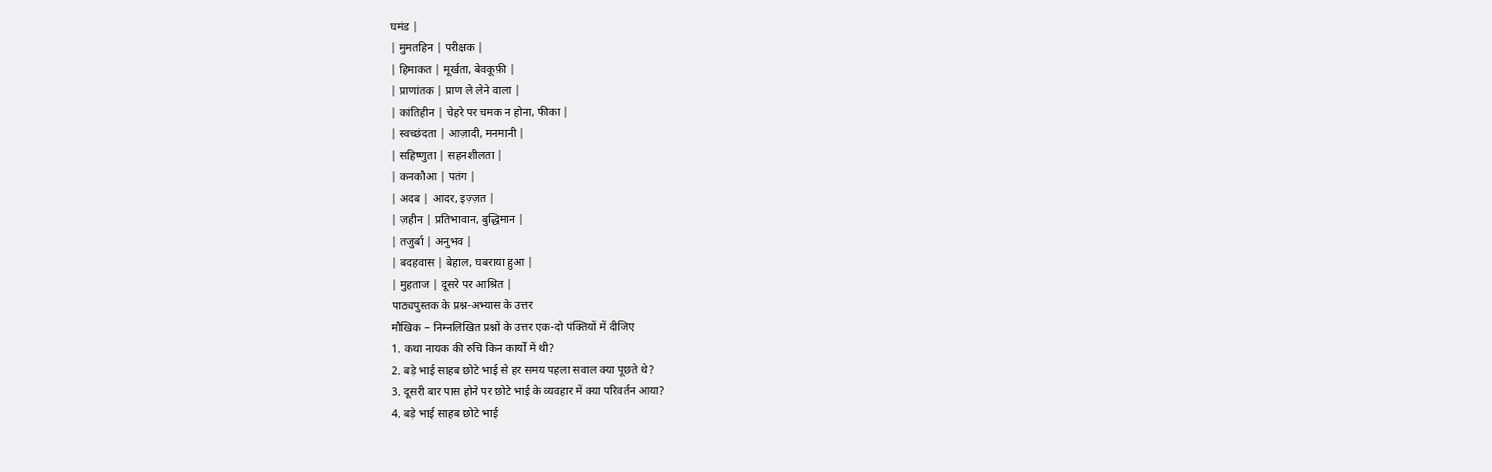घमंड |
| मुमतहिन | परीक्षक |
| हिमाकत | मूर्खता, बेवकूफ़ी |
| प्राणांतक | प्राण ले लेने वाला |
| कांतिहीन | चेहरे पर चमक न होना, फीका |
| स्वच्छंदता | आज़ादी, मनमानी |
| सहिष्णुता | सहनशीलता |
| कनकौआ | पतंग |
| अदब | आदर, इज़्ज़त |
| ज़हीन | प्रतिभावान, बुद्धिमान |
| तजुर्बा | अनुभव |
| बदहवास | बेहाल, घबराया हुआ |
| मुहताज | दूसरे पर आश्रित |
पाठ्यपुस्तक के प्रश्न-अभ्यास के उत्तर
मौखिक – निम्नलिखित प्रश्नों के उत्तर एक-दो पंक्तियों में दीजिए
1. कथा नायक की रुचि किन कार्यों में थी?
2. बड़े भाई साहब छोटे भाई से हर समय पहला सवाल क्या पूछते थे?
3. दूसरी बार पास होने पर छोटे भाई के व्यवहार में क्या परिवर्तन आया?
4. बड़े भाई साहब छोटे भाई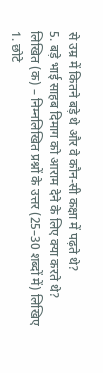से उम्र में कितने बड़े थे और वे कौन-सी कक्षा में पढ़ते थे?
5. बड़े भाई साहब दिमाग को आराम देने के लिए क्या करते थे?
लिखित (क) – निम्नलिखित प्रश्नों के उत्तर (25–30 शब्दों में) लिखिए
1. छोटे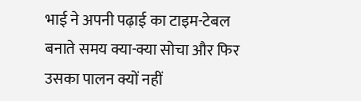भाई ने अपनी पढ़ाई का टाइम-टेबल बनाते समय क्या-क्या सोचा और फिर उसका पालन क्यों नहीं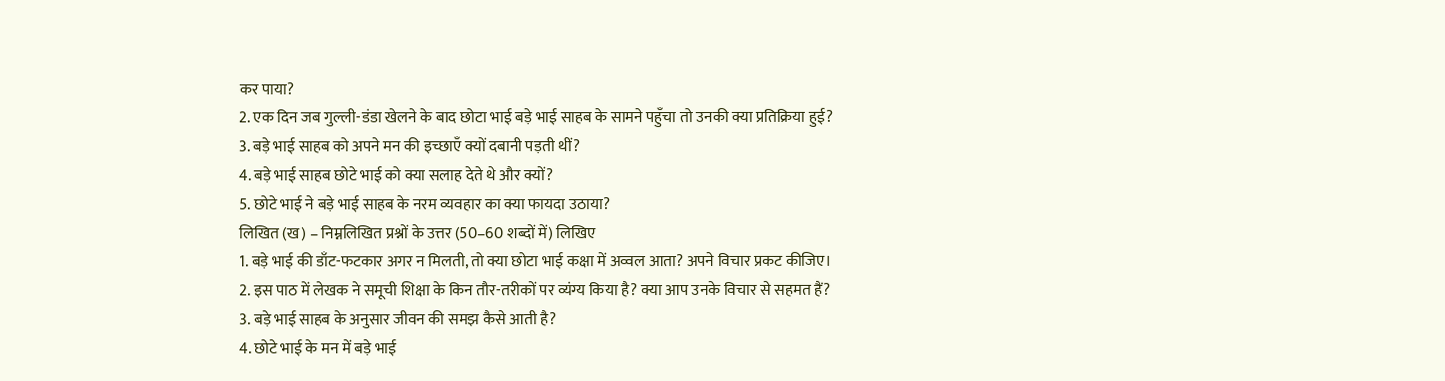कर पाया?
2. एक दिन जब गुल्ली-डंडा खेलने के बाद छोटा भाई बड़े भाई साहब के सामने पहुँचा तो उनकी क्या प्रतिक्रिया हुई?
3. बड़े भाई साहब को अपने मन की इच्छाएँ क्यों दबानी पड़ती थीं?
4. बड़े भाई साहब छोटे भाई को क्या सलाह देते थे और क्यों?
5. छोटे भाई ने बड़े भाई साहब के नरम व्यवहार का क्या फायदा उठाया?
लिखित (ख) – निम्नलिखित प्रश्नों के उत्तर (50–60 शब्दों में) लिखिए
1. बड़े भाई की डाँट-फटकार अगर न मिलती, तो क्या छोटा भाई कक्षा में अव्वल आता? अपने विचार प्रकट कीजिए।
2. इस पाठ में लेखक ने समूची शिक्षा के किन तौर-तरीकों पर व्यंग्य किया है? क्या आप उनके विचार से सहमत हैं?
3. बड़े भाई साहब के अनुसार जीवन की समझ कैसे आती है?
4. छोटे भाई के मन में बड़े भाई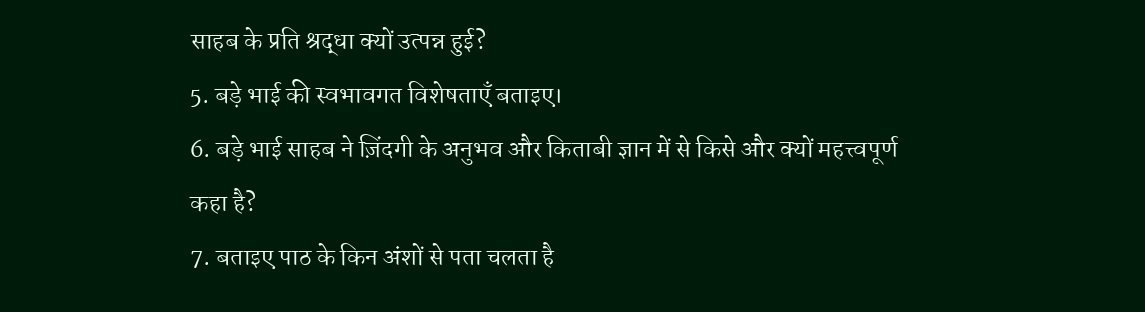साहब के प्रति श्रद्धा क्यों उत्पन्न हुई?
5. बड़े भाई की स्वभावगत विशेषताएँ बताइए।
6. बड़े भाई साहब ने ज़िंदगी के अनुभव और किताबी ज्ञान में से किसे और क्यों महत्त्वपूर्ण कहा है?
7. बताइए पाठ के किन अंशों से पता चलता है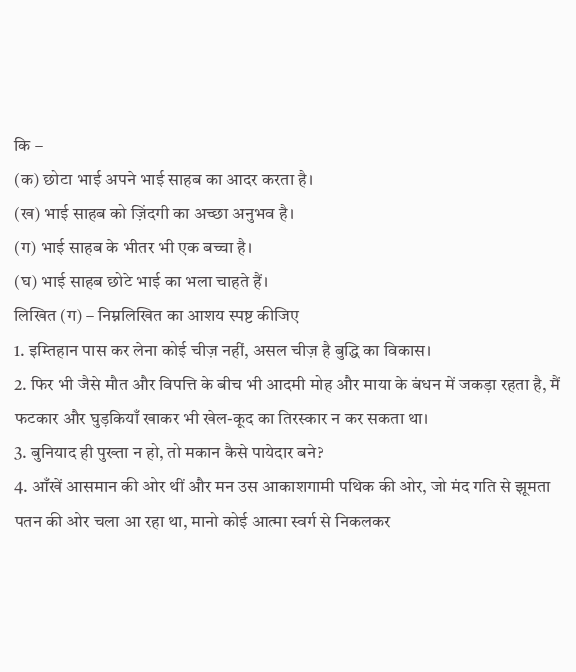कि –
(क) छोटा भाई अपने भाई साहब का आदर करता है।
(ख) भाई साहब को ज़िंदगी का अच्छा अनुभव है।
(ग) भाई साहब के भीतर भी एक बच्चा है।
(घ) भाई साहब छोटे भाई का भला चाहते हैं।
लिखित (ग) – निम्नलिखित का आशय स्पष्ट कीजिए
1. इम्तिहान पास कर लेना कोई चीज़ नहीं, असल चीज़ है बुद्धि का विकास।
2. फिर भी जैसे मौत और विपत्ति के बीच भी आदमी मोह और माया के बंधन में जकड़ा रहता है, मैं फटकार और घुड़कियाँ खाकर भी खेल-कूद का तिरस्कार न कर सकता था।
3. बुनियाद ही पुख्ता न हो, तो मकान कैसे पायेदार बने?
4. आँखें आसमान की ओर थीं और मन उस आकाशगामी पथिक की ओर, जो मंद गति से झूमता पतन की ओर चला आ रहा था, मानो कोई आत्मा स्वर्ग से निकलकर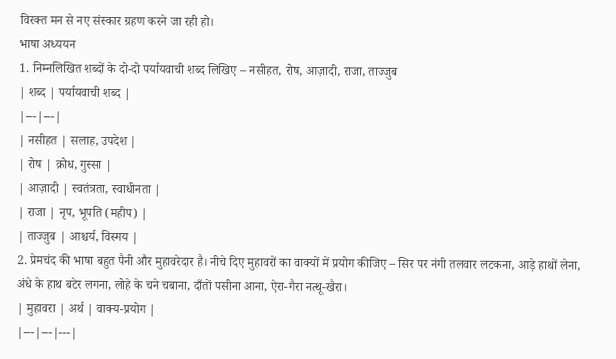विरक्त मन से नए संस्कार ग्रहण करने जा रही हो।
भाषा अध्ययन
1. निम्नलिखित शब्दों के दो-दो पर्यायवाची शब्द लिखिए – नसीहत, रोष, आज़ादी, राजा, ताज्जुब
| शब्द | पर्यायवाची शब्द |
|---|---|
| नसीहत | सलाह, उपदेश |
| रोष | क्रोध, गुस्सा |
| आज़ादी | स्वतंत्रता, स्वाधीनता |
| राजा | नृप, भूपति (महीप) |
| ताज्जुब | आश्चर्य, विस्मय |
2. प्रेमचंद की भाषा बहुत पैनी और मुहावरेदार है। नीचे दिए मुहावरों का वाक्यों में प्रयोग कीजिए – सिर पर नंगी तलवार लटकना, आड़े हाथों लेना, अंधे के हाथ बटेर लगना, लोहे के चने चबाना, दाँतों पसीना आना, ऐरा-गैरा नत्थू-खैरा।
| मुहावरा | अर्थ | वाक्य-प्रयोग |
|---|---|---|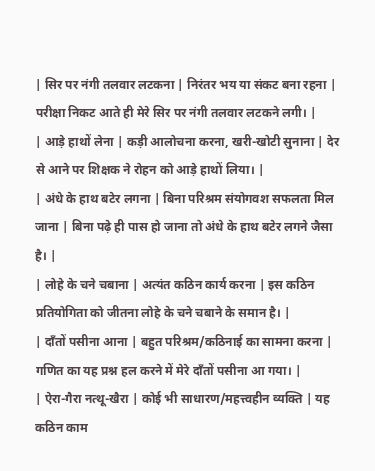| सिर पर नंगी तलवार लटकना | निरंतर भय या संकट बना रहना | परीक्षा निकट आते ही मेरे सिर पर नंगी तलवार लटकने लगी। |
| आड़े हाथों लेना | कड़ी आलोचना करना, खरी-खोटी सुनाना | देर से आने पर शिक्षक ने रोहन को आड़े हाथों लिया। |
| अंधे के हाथ बटेर लगना | बिना परिश्रम संयोगवश सफलता मिल जाना | बिना पढ़े ही पास हो जाना तो अंधे के हाथ बटेर लगने जैसा है। |
| लोहे के चने चबाना | अत्यंत कठिन कार्य करना | इस कठिन प्रतियोगिता को जीतना लोहे के चने चबाने के समान है। |
| दाँतों पसीना आना | बहुत परिश्रम/कठिनाई का सामना करना | गणित का यह प्रश्न हल करने में मेरे दाँतों पसीना आ गया। |
| ऐरा-गैरा नत्थू-खैरा | कोई भी साधारण/महत्त्वहीन व्यक्ति | यह कठिन काम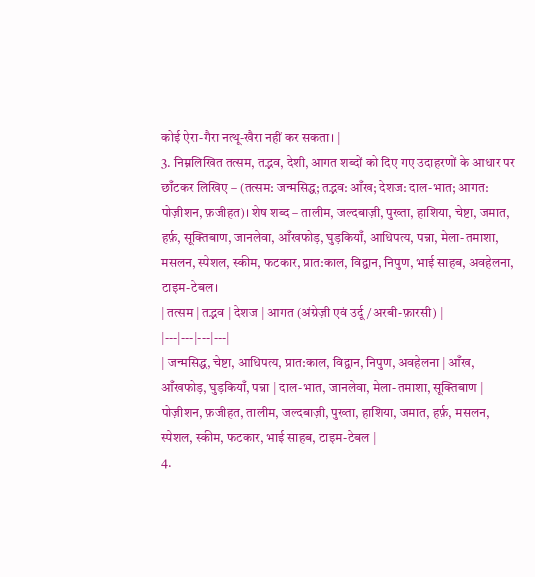कोई ऐरा-गैरा नत्थू-खैरा नहीं कर सकता। |
3. निम्नलिखित तत्सम, तद्भव, देशी, आगत शब्दों को दिए गए उदाहरणों के आधार पर छाँटकर लिखिए – (तत्सम: जन्मसिद्ध; तद्भव: आँख; देशज: दाल-भात; आगत: पोज़ीशन, फ़जीहत)। शेष शब्द – तालीम, जल्दबाज़ी, पुख्ता, हाशिया, चेष्टा, जमात, हर्फ़, सूक्तिबाण, जानलेवा, आँखफोड़, घुड़कियाँ, आधिपत्य, पन्ना, मेला-तमाशा, मसलन, स्पेशल, स्कीम, फटकार, प्रात:काल, विद्वान, निपुण, भाई साहब, अवहेलना, टाइम-टेबल।
| तत्सम | तद्भव | देशज | आगत (अंग्रेज़ी एवं उर्दू/अरबी-फ़ारसी) |
|---|---|---|---|
| जन्मसिद्ध, चेष्टा, आधिपत्य, प्रात:काल, विद्वान, निपुण, अवहेलना | आँख, आँखफोड़, घुड़कियाँ, पन्ना | दाल-भात, जानलेवा, मेला-तमाशा, सूक्तिबाण | पोज़ीशन, फ़जीहत, तालीम, जल्दबाज़ी, पुख्ता, हाशिया, जमात, हर्फ़, मसलन, स्पेशल, स्कीम, फटकार, भाई साहब, टाइम-टेबल |
4.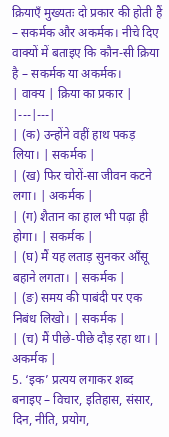क्रियाएँ मुख्यतः दो प्रकार की होती हैं – सकर्मक और अकर्मक। नीचे दिए वाक्यों में बताइए कि कौन-सी क्रिया है – सकर्मक या अकर्मक।
| वाक्य | क्रिया का प्रकार |
|---|---|
| (क) उन्होंने वहीं हाथ पकड़ लिया। | सकर्मक |
| (ख) फिर चोरों-सा जीवन कटने लगा। | अकर्मक |
| (ग) शैतान का हाल भी पढ़ा ही होगा। | सकर्मक |
| (घ) मैं यह लताड़ सुनकर आँसू बहाने लगता। | सकर्मक |
| (ङ) समय की पाबंदी पर एक निबंध लिखो। | सकर्मक |
| (च) मैं पीछे-पीछे दौड़ रहा था। | अकर्मक |
5. ‘इक’ प्रत्यय लगाकर शब्द बनाइए – विचार, इतिहास, संसार, दिन, नीति, प्रयोग,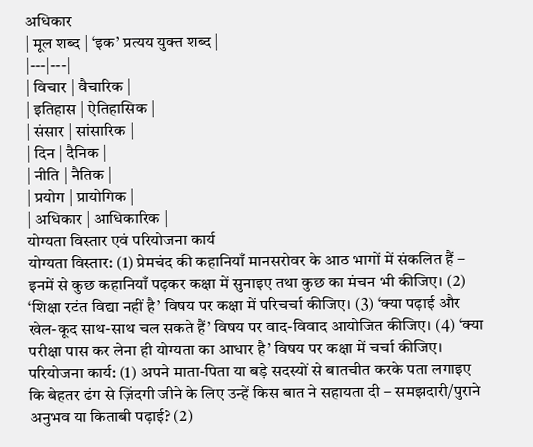अधिकार
| मूल शब्द | ‘इक’ प्रत्यय युक्त शब्द |
|---|---|
| विचार | वैचारिक |
| इतिहास | ऐतिहासिक |
| संसार | सांसारिक |
| दिन | दैनिक |
| नीति | नैतिक |
| प्रयोग | प्रायोगिक |
| अधिकार | आधिकारिक |
योग्यता विस्तार एवं परियोजना कार्य
योग्यता विस्तार: (1) प्रेमचंद की कहानियाँ मानसरोवर के आठ भागों में संकलित हैं – इनमें से कुछ कहानियाँ पढ़कर कक्षा में सुनाइए तथा कुछ का मंचन भी कीजिए। (2) ‘शिक्षा रटंत विद्या नहीं है’ विषय पर कक्षा में परिचर्चा कीजिए। (3) ‘क्या पढ़ाई और खेल-कूद साथ-साथ चल सकते हैं’ विषय पर वाद-विवाद आयोजित कीजिए। (4) ‘क्या परीक्षा पास कर लेना ही योग्यता का आधार है’ विषय पर कक्षा में चर्चा कीजिए।
परियोजना कार्य: (1) अपने माता-पिता या बड़े सदस्यों से बातचीत करके पता लगाइए कि बेहतर ढंग से ज़िंदगी जीने के लिए उन्हें किस बात ने सहायता दी – समझदारी/पुराने अनुभव या किताबी पढ़ाई? (2)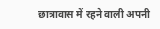छात्रावास में रहने वाली अपनी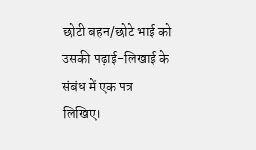छोटी बहन/छोटे भाई को उसकी पढ़ाई-लिखाई के संबंध में एक पत्र लिखिए।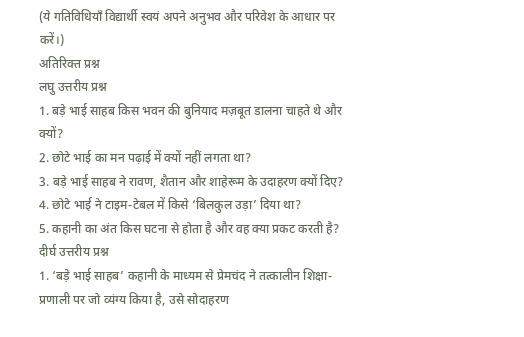(ये गतिविधियाँ विद्यार्थी स्वयं अपने अनुभव और परिवेश के आधार पर करें।)
अतिरिक्त प्रश्न
लघु उत्तरीय प्रश्न
1. बड़े भाई साहब किस भवन की बुनियाद मज़बूत डालना चाहते थे और क्यों?
2. छोटे भाई का मन पढ़ाई में क्यों नहीं लगता था?
3. बड़े भाई साहब ने रावण, शैतान और शाहेरूम के उदाहरण क्यों दिए?
4. छोटे भाई ने टाइम-टेबल में किसे ‘बिलकुल उड़ा’ दिया था?
5. कहानी का अंत किस घटना से होता है और वह क्या प्रकट करती है?
दीर्घ उत्तरीय प्रश्न
1. ‘बड़े भाई साहब’ कहानी के माध्यम से प्रेमचंद ने तत्कालीन शिक्षा-प्रणाली पर जो व्यंग्य किया है, उसे सोदाहरण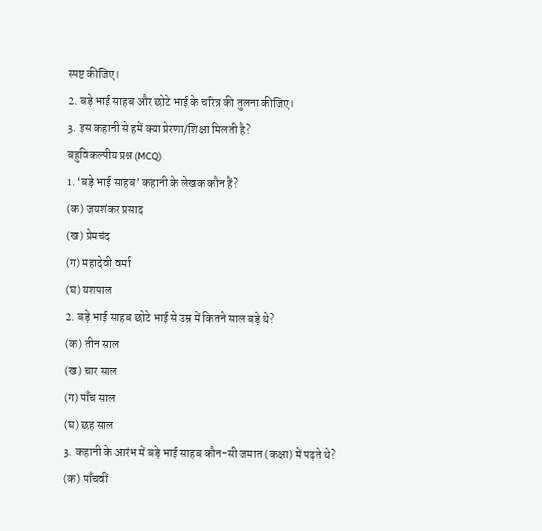स्पष्ट कीजिए।
2. बड़े भाई साहब और छोटे भाई के चरित्र की तुलना कीजिए।
3. इस कहानी से हमें क्या प्रेरणा/शिक्षा मिलती है?
बहुविकल्पीय प्रश्न (MCQ)
1. ‘बड़े भाई साहब’ कहानी के लेखक कौन हैं?
(क) जयशंकर प्रसाद
(ख) प्रेमचंद
(ग) महादेवी वर्मा
(घ) यशपाल
2. बड़े भाई साहब छोटे भाई से उम्र में कितने साल बड़े थे?
(क) तीन साल
(ख) चार साल
(ग) पाँच साल
(घ) छह साल
3. कहानी के आरंभ में बड़े भाई साहब कौन-सी जमात (कक्षा) में पढ़ते थे?
(क) पाँचवीं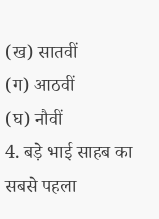(ख) सातवीं
(ग) आठवीं
(घ) नौवीं
4. बड़े भाई साहब का सबसे पहला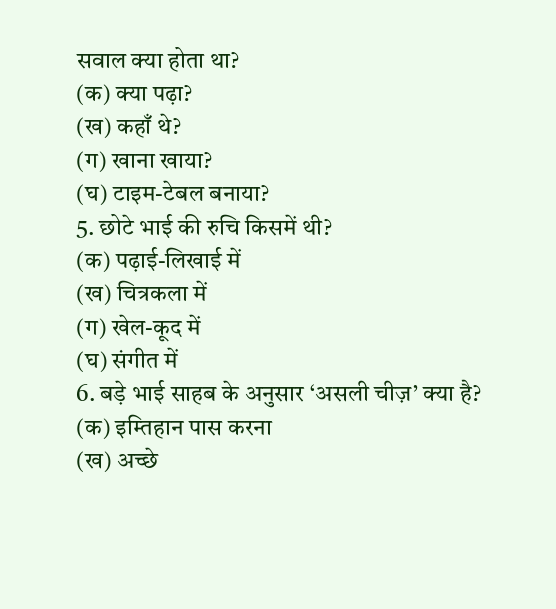सवाल क्या होता था?
(क) क्या पढ़ा?
(ख) कहाँ थे?
(ग) खाना खाया?
(घ) टाइम-टेबल बनाया?
5. छोटे भाई की रुचि किसमें थी?
(क) पढ़ाई-लिखाई में
(ख) चित्रकला में
(ग) खेल-कूद में
(घ) संगीत में
6. बड़े भाई साहब के अनुसार ‘असली चीज़’ क्या है?
(क) इम्तिहान पास करना
(ख) अच्छे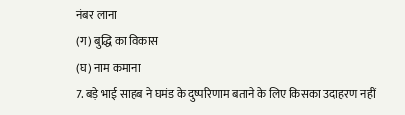नंबर लाना
(ग) बुद्धि का विकास
(घ) नाम कमाना
7. बड़े भाई साहब ने घमंड के दुष्परिणाम बताने के लिए किसका उदाहरण नहीं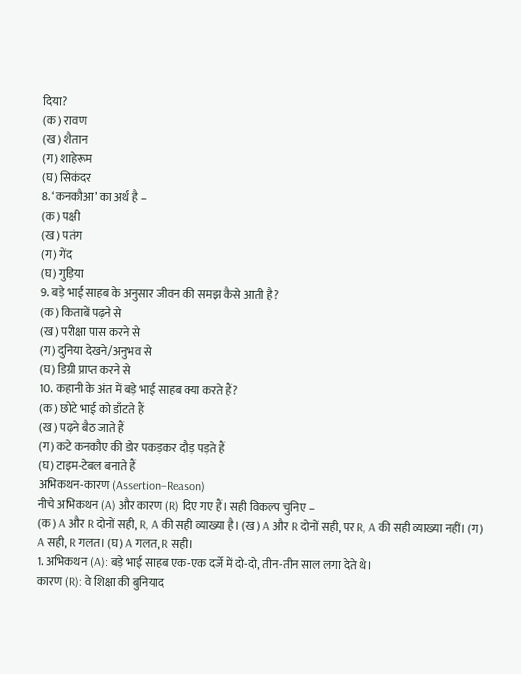दिया?
(क) रावण
(ख) शैतान
(ग) शाहेरूम
(घ) सिकंदर
8. ‘कनकौआ’ का अर्थ है –
(क) पक्षी
(ख) पतंग
(ग) गेंद
(घ) गुड़िया
9. बड़े भाई साहब के अनुसार जीवन की समझ कैसे आती है?
(क) किताबें पढ़ने से
(ख) परीक्षा पास करने से
(ग) दुनिया देखने/अनुभव से
(घ) डिग्री प्राप्त करने से
10. कहानी के अंत में बड़े भाई साहब क्या करते हैं?
(क) छोटे भाई को डाँटते हैं
(ख) पढ़ने बैठ जाते हैं
(ग) कटे कनकौए की डोर पकड़कर दौड़ पड़ते हैं
(घ) टाइम-टेबल बनाते हैं
अभिकथन-कारण (Assertion–Reason)
नीचे अभिकथन (A) और कारण (R) दिए गए हैं। सही विकल्प चुनिए –
(क) A और R दोनों सही, R, A की सही व्याख्या है। (ख) A और R दोनों सही, पर R, A की सही व्याख्या नहीं। (ग) A सही, R गलत। (घ) A गलत, R सही।
1. अभिकथन (A): बड़े भाई साहब एक-एक दर्जे में दो-दो, तीन-तीन साल लगा देते थे।
कारण (R): वे शिक्षा की बुनियाद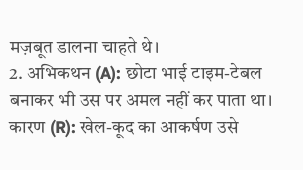मज़बूत डालना चाहते थे।
2. अभिकथन (A): छोटा भाई टाइम-टेबल बनाकर भी उस पर अमल नहीं कर पाता था।
कारण (R): खेल-कूद का आकर्षण उसे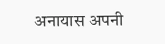अनायास अपनी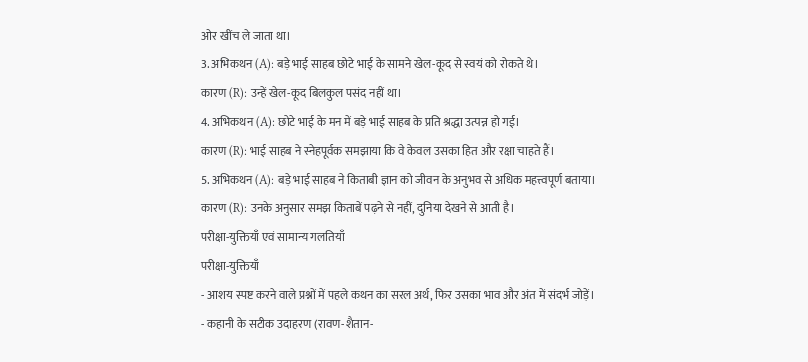ओर खींच ले जाता था।
3. अभिकथन (A): बड़े भाई साहब छोटे भाई के सामने खेल-कूद से स्वयं को रोकते थे।
कारण (R): उन्हें खेल-कूद बिलकुल पसंद नहीं था।
4. अभिकथन (A): छोटे भाई के मन में बड़े भाई साहब के प्रति श्रद्धा उत्पन्न हो गई।
कारण (R): भाई साहब ने स्नेहपूर्वक समझाया कि वे केवल उसका हित और रक्षा चाहते हैं।
5. अभिकथन (A): बड़े भाई साहब ने किताबी ज्ञान को जीवन के अनुभव से अधिक महत्त्वपूर्ण बताया।
कारण (R): उनके अनुसार समझ किताबें पढ़ने से नहीं, दुनिया देखने से आती है।
परीक्षा-युक्तियाँ एवं सामान्य गलतियाँ
परीक्षा-युक्तियाँ
- आशय स्पष्ट करने वाले प्रश्नों में पहले कथन का सरल अर्थ, फिर उसका भाव और अंत में संदर्भ जोड़ें।
- कहानी के सटीक उदाहरण (रावण-शैतान-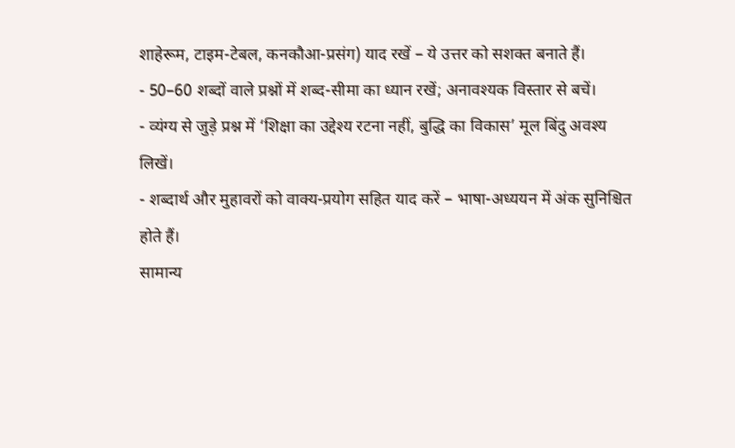शाहेरूम, टाइम-टेबल, कनकौआ-प्रसंग) याद रखें – ये उत्तर को सशक्त बनाते हैं।
- 50–60 शब्दों वाले प्रश्नों में शब्द-सीमा का ध्यान रखें; अनावश्यक विस्तार से बचें।
- व्यंग्य से जुड़े प्रश्न में ‘शिक्षा का उद्देश्य रटना नहीं, बुद्धि का विकास’ मूल बिंदु अवश्य लिखें।
- शब्दार्थ और मुहावरों को वाक्य-प्रयोग सहित याद करें – भाषा-अध्ययन में अंक सुनिश्चित होते हैं।
सामान्य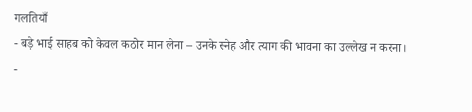गलतियाँ
- बड़े भाई साहब को केवल कठोर मान लेना – उनके स्नेह और त्याग की भावना का उल्लेख न करना।
-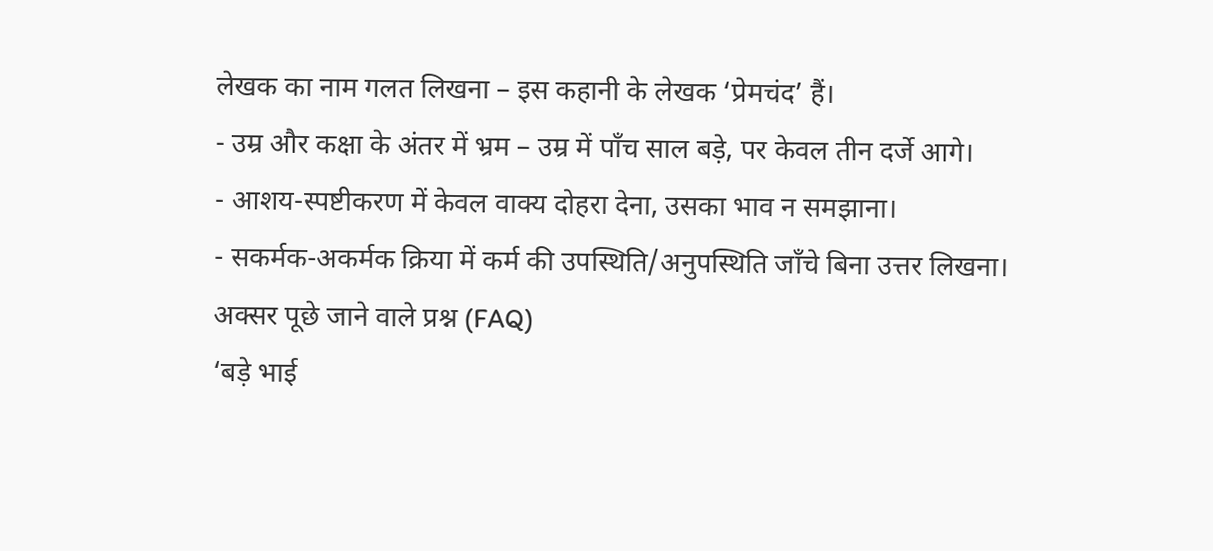लेखक का नाम गलत लिखना – इस कहानी के लेखक ‘प्रेमचंद’ हैं।
- उम्र और कक्षा के अंतर में भ्रम – उम्र में पाँच साल बड़े, पर केवल तीन दर्जे आगे।
- आशय-स्पष्टीकरण में केवल वाक्य दोहरा देना, उसका भाव न समझाना।
- सकर्मक-अकर्मक क्रिया में कर्म की उपस्थिति/अनुपस्थिति जाँचे बिना उत्तर लिखना।
अक्सर पूछे जाने वाले प्रश्न (FAQ)
‘बड़े भाई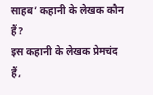साहब’ कहानी के लेखक कौन हैं?
इस कहानी के लेखक प्रेमचंद हैं,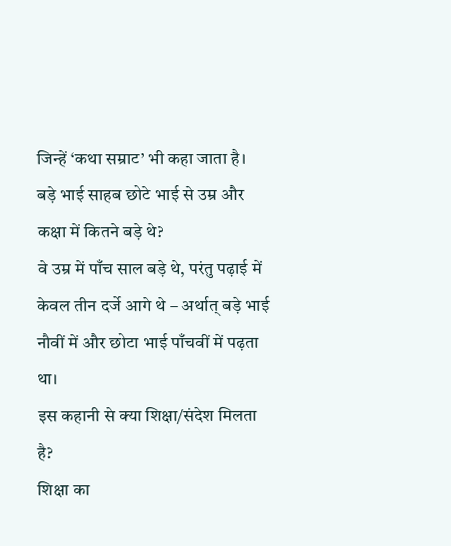जिन्हें ‘कथा सम्राट’ भी कहा जाता है।
बड़े भाई साहब छोटे भाई से उम्र और कक्षा में कितने बड़े थे?
वे उम्र में पाँच साल बड़े थे, परंतु पढ़ाई में केवल तीन दर्जे आगे थे – अर्थात् बड़े भाई नौवीं में और छोटा भाई पाँचवीं में पढ़ता था।
इस कहानी से क्या शिक्षा/संदेश मिलता है?
शिक्षा का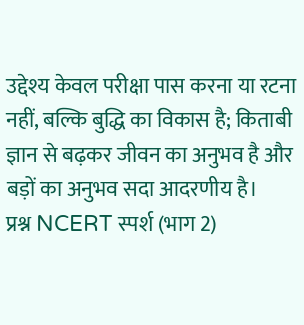उद्देश्य केवल परीक्षा पास करना या रटना नहीं, बल्कि बुद्धि का विकास है; किताबी ज्ञान से बढ़कर जीवन का अनुभव है और बड़ों का अनुभव सदा आदरणीय है।
प्रश्न NCERT स्पर्श (भाग 2)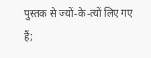पुस्तक से ज्यों-के-त्यों लिए गए हैं;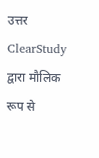उत्तर ClearStudy द्वारा मौलिक रूप से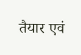तैयार एवं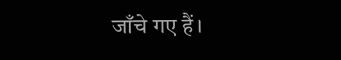जाँचे गए हैं।